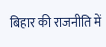बिहार की राजनीति में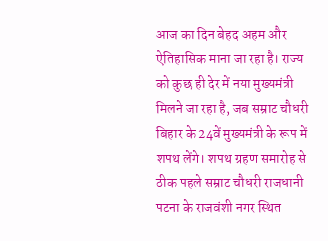आज का दिन बेहद अहम और ऐतिहासिक माना जा रहा है। राज्य को कुछ ही देर में नया मुख्यमंत्री मिलने जा रहा है, जब सम्राट चौधरी बिहार के 24वें मुख्यमंत्री के रूप में शपथ लेंगे। शपथ ग्रहण समारोह से ठीक पहले सम्राट चौधरी राजधानी पटना के राजवंशी नगर स्थित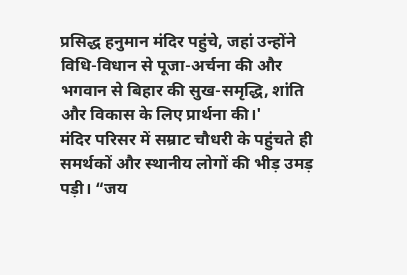प्रसिद्ध हनुमान मंदिर पहुंचे, जहां उन्होंने विधि-विधान से पूजा-अर्चना की और भगवान से बिहार की सुख-समृद्धि, शांति और विकास के लिए प्रार्थना की।'
मंदिर परिसर में सम्राट चौधरी के पहुंचते ही समर्थकों और स्थानीय लोगों की भीड़ उमड़ पड़ी। “जय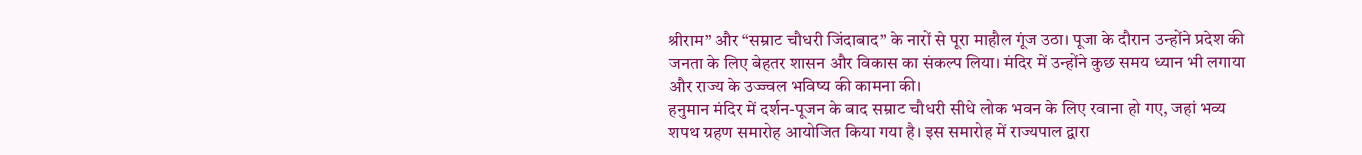श्रीराम” और “सम्राट चौधरी जिंदाबाद” के नारों से पूरा माहौल गूंज उठा। पूजा के दौरान उन्होंने प्रदेश की जनता के लिए बेहतर शासन और विकास का संकल्प लिया। मंदिर में उन्होंने कुछ समय ध्यान भी लगाया और राज्य के उज्ज्वल भविष्य की कामना की।
हनुमान मंदिर में दर्शन-पूजन के बाद सम्राट चौधरी सीधे लोक भवन के लिए रवाना हो गए, जहां भव्य शपथ ग्रहण समारोह आयोजित किया गया है। इस समारोह में राज्यपाल द्वारा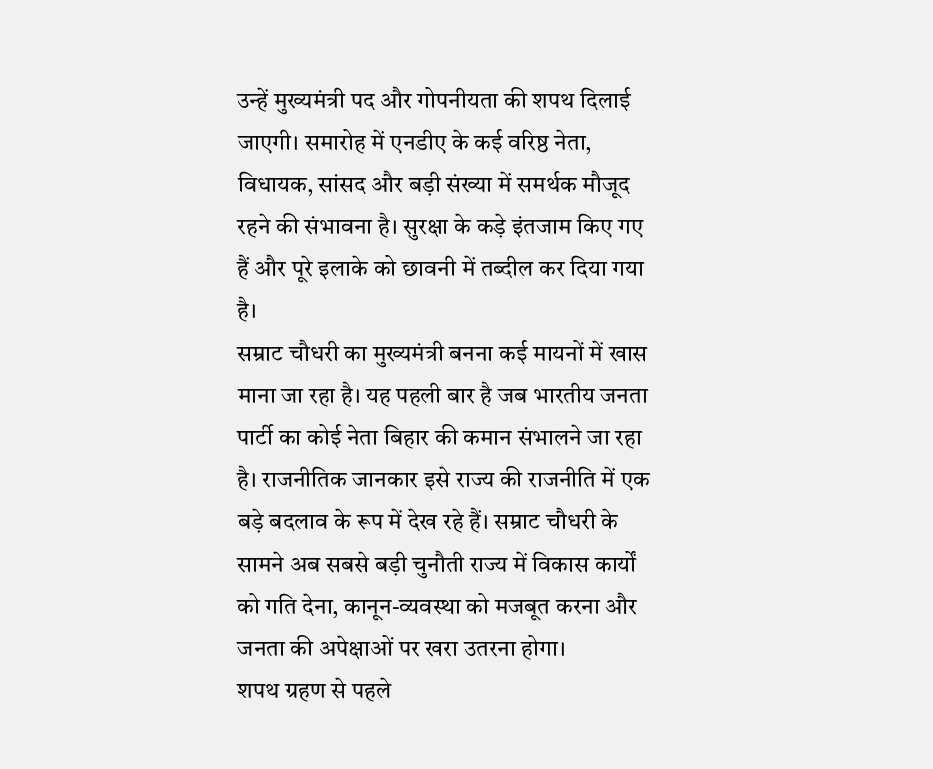उन्हें मुख्यमंत्री पद और गोपनीयता की शपथ दिलाई जाएगी। समारोह में एनडीए के कई वरिष्ठ नेता, विधायक, सांसद और बड़ी संख्या में समर्थक मौजूद रहने की संभावना है। सुरक्षा के कड़े इंतजाम किए गए हैं और पूरे इलाके को छावनी में तब्दील कर दिया गया है।
सम्राट चौधरी का मुख्यमंत्री बनना कई मायनों में खास माना जा रहा है। यह पहली बार है जब भारतीय जनता पार्टी का कोई नेता बिहार की कमान संभालने जा रहा है। राजनीतिक जानकार इसे राज्य की राजनीति में एक बड़े बदलाव के रूप में देख रहे हैं। सम्राट चौधरी के सामने अब सबसे बड़ी चुनौती राज्य में विकास कार्यों को गति देना, कानून-व्यवस्था को मजबूत करना और जनता की अपेक्षाओं पर खरा उतरना होगा।
शपथ ग्रहण से पहले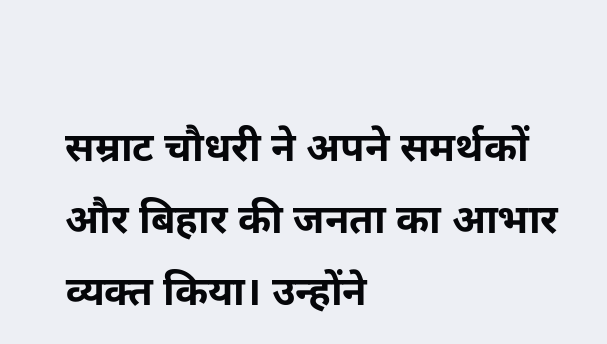सम्राट चौधरी ने अपने समर्थकों और बिहार की जनता का आभार व्यक्त किया। उन्होंने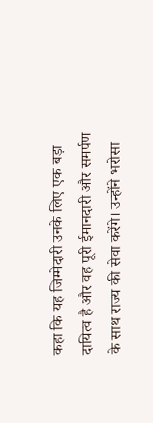कहा कि यह जिम्मेदारी उनके लिए एक बड़ा दायित्व है और वह पूरी ईमानदारी और समर्पण के साथ राज्य की सेवा करेंगे। उन्होंने भरोसा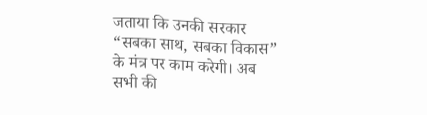जताया कि उनकी सरकार “सबका साथ, सबका विकास” के मंत्र पर काम करेगी। अब सभी की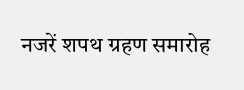नजरें शपथ ग्रहण समारोह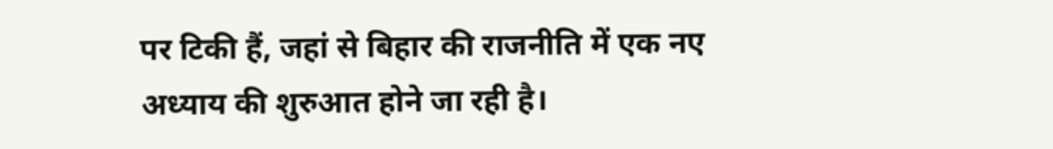पर टिकी हैं, जहां से बिहार की राजनीति में एक नए अध्याय की शुरुआत होने जा रही है।